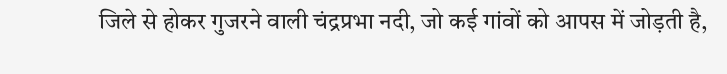जिले से होकर गुजरने वाली चंद्रप्रभा नदी, जो कई गांवों को आपस में जोड़ती है,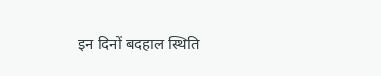इन दिनों बदहाल स्थिति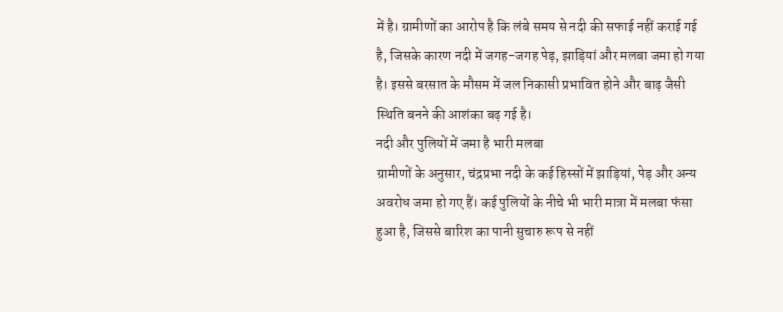में है। ग्रामीणों का आरोप है कि लंबे समय से नदी की सफाई नहीं कराई गई है, जिसके कारण नदी में जगह-जगह पेड़, झाड़ियां और मलबा जमा हो गया है। इससे बरसात के मौसम में जल निकासी प्रभावित होने और बाढ़ जैसी स्थिति बनने की आशंका बढ़ गई है।
नदी और पुलियों में जमा है भारी मलबा
ग्रामीणों के अनुसार, चंद्रप्रभा नदी के कई हिस्सों में झाड़ियां, पेड़ और अन्य अवरोध जमा हो गए हैं। कई पुलियों के नीचे भी भारी मात्रा में मलबा फंसा हुआ है, जिससे बारिश का पानी सुचारु रूप से नहीं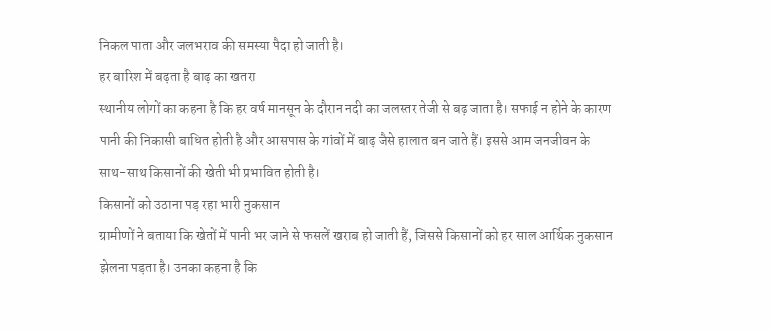निकल पाता और जलभराव की समस्या पैदा हो जाती है।
हर बारिश में बढ़ता है बाढ़ का खतरा
स्थानीय लोगों का कहना है कि हर वर्ष मानसून के दौरान नदी का जलस्तर तेजी से बढ़ जाता है। सफाई न होने के कारण पानी की निकासी बाधित होती है और आसपास के गांवों में बाढ़ जैसे हालात बन जाते हैं। इससे आम जनजीवन के साथ-साथ किसानों की खेती भी प्रभावित होती है।
किसानों को उठाना पड़ रहा भारी नुकसान
ग्रामीणों ने बताया कि खेतों में पानी भर जाने से फसलें खराब हो जाती हैं, जिससे किसानों को हर साल आर्थिक नुकसान झेलना पड़ता है। उनका कहना है कि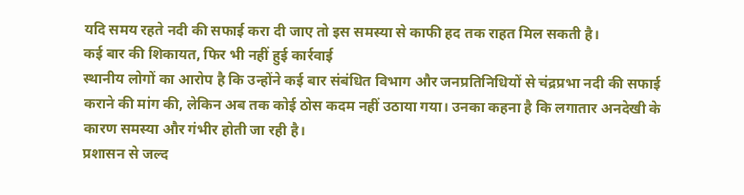यदि समय रहते नदी की सफाई करा दी जाए तो इस समस्या से काफी हद तक राहत मिल सकती है।
कई बार की शिकायत, फिर भी नहीं हुई कार्रवाई
स्थानीय लोगों का आरोप है कि उन्होंने कई बार संबंधित विभाग और जनप्रतिनिधियों से चंद्रप्रभा नदी की सफाई कराने की मांग की, लेकिन अब तक कोई ठोस कदम नहीं उठाया गया। उनका कहना है कि लगातार अनदेखी के कारण समस्या और गंभीर होती जा रही है।
प्रशासन से जल्द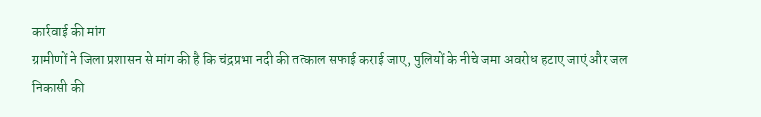कार्रवाई की मांग
ग्रामीणों ने जिला प्रशासन से मांग की है कि चंद्रप्रभा नदी की तत्काल सफाई कराई जाए, पुलियों के नीचे जमा अवरोध हटाए जाएं और जल निकासी की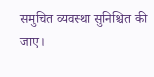समुचित व्यवस्था सुनिश्चित की जाए।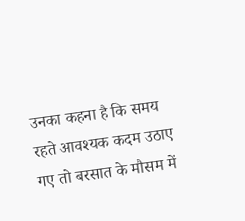उनका कहना है कि समय रहते आवश्यक कदम उठाए गए तो बरसात के मौसम में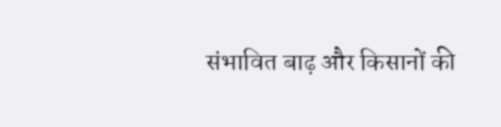संभावित बाढ़ और किसानों की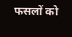फसलों को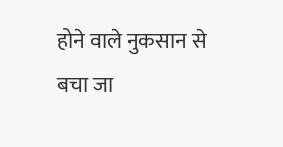होने वाले नुकसान से बचा जा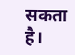सकता है।